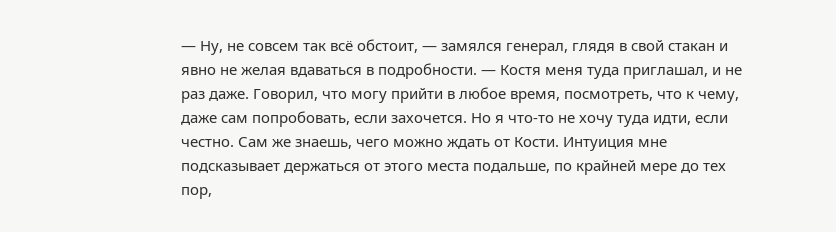— Ну, не совсем так всё обстоит, — замялся генерал, глядя в свой стакан и явно не желая вдаваться в подробности. — Костя меня туда приглашал, и не раз даже. Говорил, что могу прийти в любое время, посмотреть, что к чему, даже сам попробовать, если захочется. Но я что-то не хочу туда идти, если честно. Сам же знаешь, чего можно ждать от Кости. Интуиция мне подсказывает держаться от этого места подальше, по крайней мере до тех пор,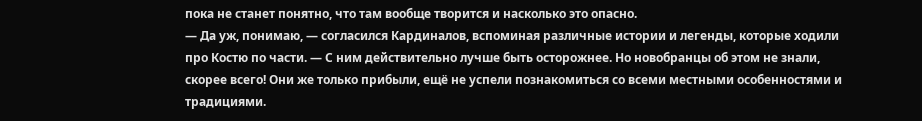пока не станет понятно, что там вообще творится и насколько это опасно.
— Да уж, понимаю, — согласился Кардиналов, вспоминая различные истории и легенды, которые ходили про Костю по части. — С ним действительно лучше быть осторожнее. Но новобранцы об этом не знали, скорее всего! Они же только прибыли, ещё не успели познакомиться со всеми местными особенностями и традициями.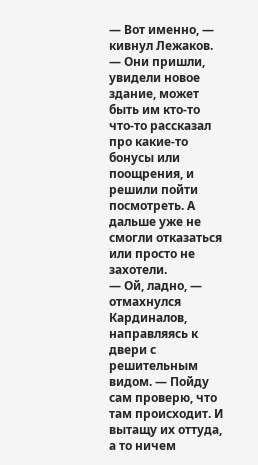— Вот именно, — кивнул Лежаков. — Они пришли, увидели новое здание, может быть им кто-то что-то рассказал про какие-то бонусы или поощрения, и решили пойти посмотреть. А дальше уже не смогли отказаться или просто не захотели.
— Ой, ладно, — отмахнулся Кардиналов, направляясь к двери с решительным видом. — Пойду сам проверю, что там происходит. И вытащу их оттуда, а то ничем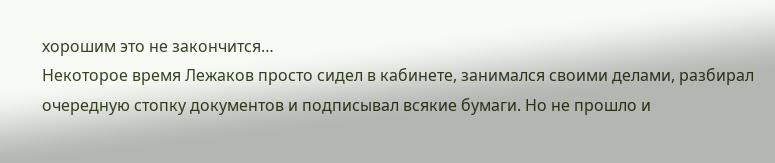хорошим это не закончится…
Некоторое время Лежаков просто сидел в кабинете, занимался своими делами, разбирал очередную стопку документов и подписывал всякие бумаги. Но не прошло и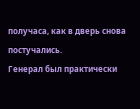получаса, как в дверь снова постучались.
Генерал был практически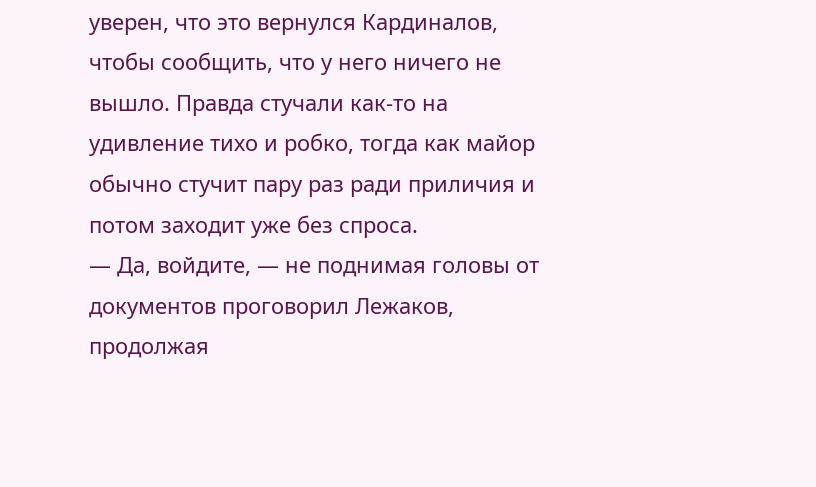уверен, что это вернулся Кардиналов, чтобы сообщить, что у него ничего не вышло. Правда стучали как-то на удивление тихо и робко, тогда как майор обычно стучит пару раз ради приличия и потом заходит уже без спроса.
— Да, войдите, — не поднимая головы от документов проговорил Лежаков, продолжая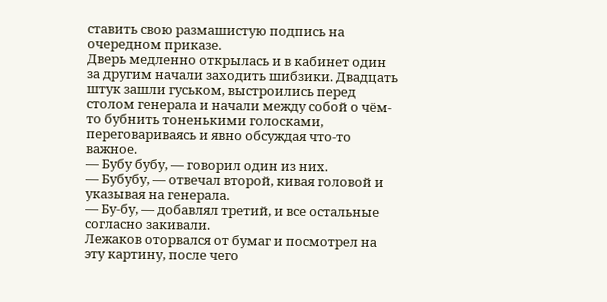ставить свою размашистую подпись на очередном приказе.
Дверь медленно открылась и в кабинет один за другим начали заходить шибзики. Двадцать штук зашли гуськом, выстроились перед столом генерала и начали между собой о чём-то бубнить тоненькими голосками, переговариваясь и явно обсуждая что-то важное.
— Бубу бубу, — говорил один из них.
— Бубубу, — отвечал второй, кивая головой и указывая на генерала.
— Бу-бу, — добавлял третий, и все остальные согласно закивали.
Лежаков оторвался от бумаг и посмотрел на эту картину, после чего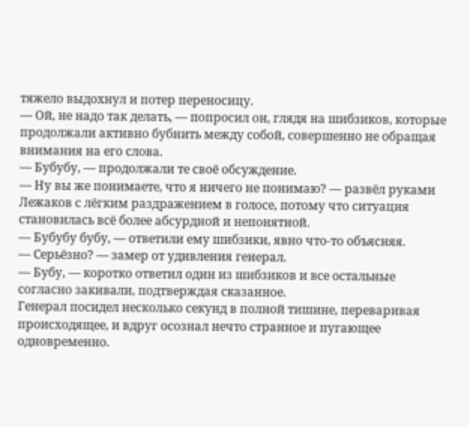тяжело выдохнул и потер переносицу.
— Ой, не надо так делать, — попросил он, глядя на шибзиков, которые продолжали активно бубнить между собой, совершенно не обращая внимания на его слова.
— Бубубу, — продолжали те своё обсуждение.
— Ну вы же понимаете, что я ничего не понимаю? — развёл руками Лежаков с лёгким раздражением в голосе, потому что ситуация становилась всё более абсурдной и непонятной.
— Бубубу бубу, — ответили ему шибзики, явно что-то объясняя.
— Серьёзно? — замер от удивления генерал.
— Бубу, — коротко ответил один из шибзиков и все остальные согласно закивали, подтверждая сказанное.
Генерал посидел несколько секунд в полной тишине, переваривая происходящее, и вдруг осознал нечто странное и пугающее одновременно.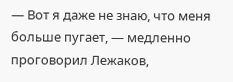— Вот я даже не знаю, что меня больше пугает, — медленно проговорил Лежаков,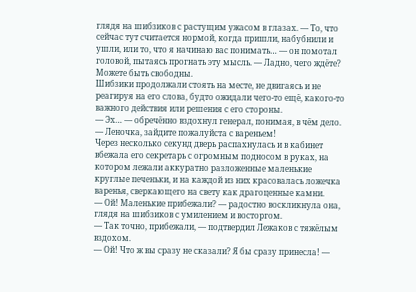глядя на шибзиков с растущим ужасом в глазах. — То, что сейчас тут считается нормой, когда пришли, набубнили и ушли, или то, что я начинаю вас понимать… — он помотал головой, пытаясь прогнать эту мысль. — Ладно, чего ждёте? Можете быть свободны.
Шибзики продолжали стоять на месте, не двигаясь и не реагируя на его слова, будто ожидали чего-то ещё, какого-то важного действия или решения с его стороны.
— Эх… — обречённо вздохнул генерал, понимая, в чём дело. — Леночка, зайдите пожалуйста с вареньем!
Через несколько секунд дверь распахнулась и в кабинет вбежала его секретарь с огромным подносом в руках, на котором лежали аккуратно разложенные маленькие круглые печеньки, и на каждой из них красовалась ложечка варенья, сверкающего на свету как драгоценные камни.
— Ой! Маленькие прибежали? — радостно воскликнула она, глядя на шибзиков с умилением и восторгом.
— Так точно, прибежали, — подтвердил Лежаков с тяжёлым вздохом.
— Ой! Что ж вы сразу не сказали? Я бы сразу принесла! —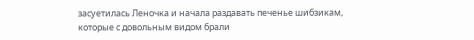засуетилась Леночка и начала раздавать печенье шибзикам, которые с довольным видом брали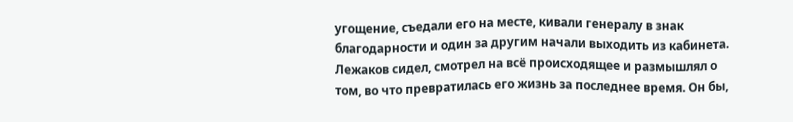угощение, съедали его на месте, кивали генералу в знак благодарности и один за другим начали выходить из кабинета.
Лежаков сидел, смотрел на всё происходящее и размышлял о том, во что превратилась его жизнь за последнее время. Он бы,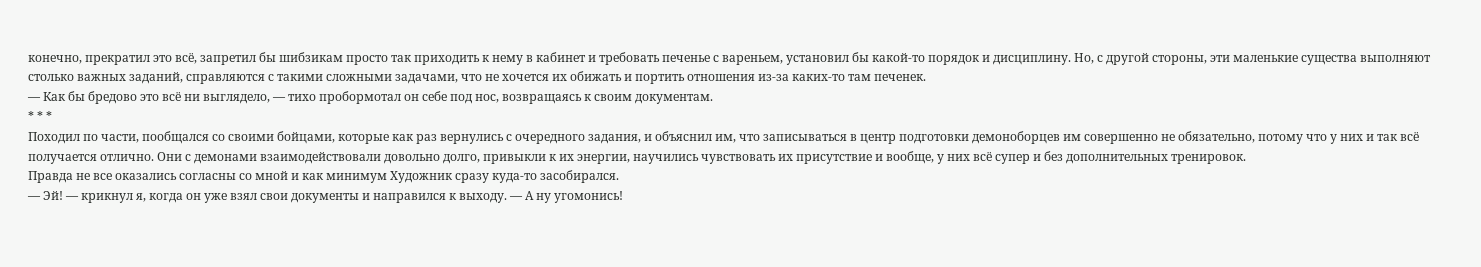конечно, прекратил это всё, запретил бы шибзикам просто так приходить к нему в кабинет и требовать печенье с вареньем, установил бы какой-то порядок и дисциплину. Но, с другой стороны, эти маленькие существа выполняют столько важных заданий, справляются с такими сложными задачами, что не хочется их обижать и портить отношения из-за каких-то там печенек.
— Как бы бредово это всё ни выглядело, — тихо пробормотал он себе под нос, возвращаясь к своим документам.
* * *
Походил по части, пообщался со своими бойцами, которые как раз вернулись с очередного задания, и объяснил им, что записываться в центр подготовки демоноборцев им совершенно не обязательно, потому что у них и так всё получается отлично. Они с демонами взаимодействовали довольно долго, привыкли к их энергии, научились чувствовать их присутствие и вообще, у них всё супер и без дополнительных тренировок.
Правда не все оказались согласны со мной и как минимум Художник сразу куда-то засобирался.
— Эй! — крикнул я, когда он уже взял свои документы и направился к выходу. — А ну угомонись!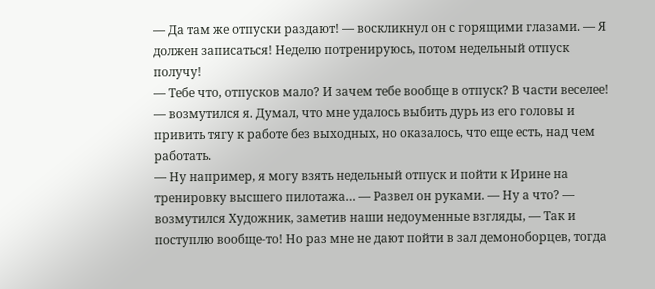— Да там же отпуски раздают! — воскликнул он с горящими глазами. — Я должен записаться! Неделю потренируюсь, потом недельный отпуск получу!
— Тебе что, отпусков мало? И зачем тебе вообще в отпуск? В части веселее! — возмутился я. Думал, что мне удалось выбить дурь из его головы и привить тягу к работе без выходных, но оказалось, что еще есть, над чем работать.
— Ну например, я могу взять недельный отпуск и пойти к Ирине на тренировку высшего пилотажа… — Развел он руками. — Ну а что? — возмутился Художник, заметив наши недоуменные взгляды, — Так и поступлю вообще-то! Но раз мне не дают пойти в зал демоноборцев, тогда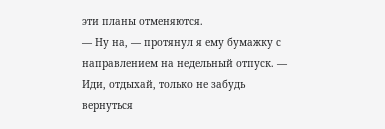эти планы отменяются.
— Ну на, — протянул я ему бумажку с направлением на недельный отпуск. — Иди, отдыхай, только не забудь вернуться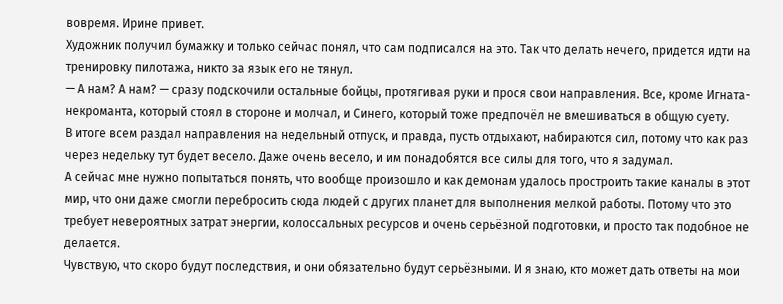вовремя. Ирине привет.
Художник получил бумажку и только сейчас понял, что сам подписался на это. Так что делать нечего, придется идти на тренировку пилотажа, никто за язык его не тянул.
— А нам? А нам? — сразу подскочили остальные бойцы, протягивая руки и прося свои направления. Все, кроме Игната-некроманта, который стоял в стороне и молчал, и Синего, который тоже предпочёл не вмешиваться в общую суету.
В итоге всем раздал направления на недельный отпуск, и правда, пусть отдыхают, набираются сил, потому что как раз через недельку тут будет весело. Даже очень весело, и им понадобятся все силы для того, что я задумал.
А сейчас мне нужно попытаться понять, что вообще произошло и как демонам удалось простроить такие каналы в этот мир, что они даже смогли перебросить сюда людей с других планет для выполнения мелкой работы. Потому что это требует невероятных затрат энергии, колоссальных ресурсов и очень серьёзной подготовки, и просто так подобное не делается.
Чувствую, что скоро будут последствия, и они обязательно будут серьёзными. И я знаю, кто может дать ответы на мои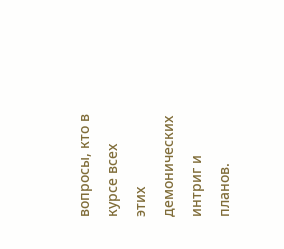вопросы, кто в курсе всех этих демонических интриг и планов.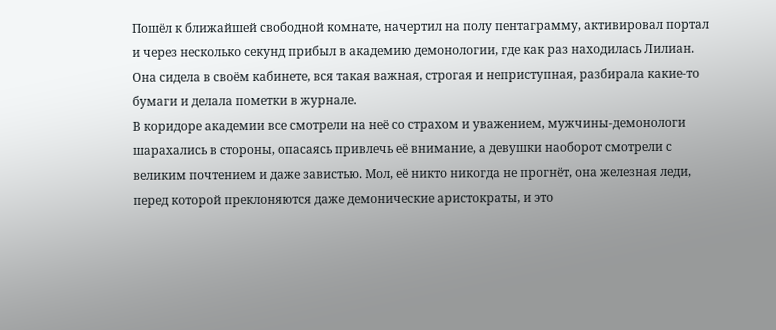Пошёл к ближайшей свободной комнате, начертил на полу пентаграмму, активировал портал и через несколько секунд прибыл в академию демонологии, где как раз находилась Лилиан. Она сидела в своём кабинете, вся такая важная, строгая и неприступная, разбирала какие-то бумаги и делала пометки в журнале.
В коридоре академии все смотрели на неё со страхом и уважением, мужчины-демонологи шарахались в стороны, опасаясь привлечь её внимание, а девушки наоборот смотрели с великим почтением и даже завистью. Мол, её никто никогда не прогнёт, она железная леди, перед которой преклоняются даже демонические аристократы, и это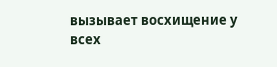вызывает восхищение у всех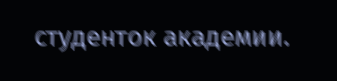студенток академии.